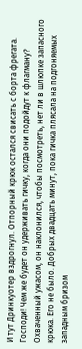И тут Дринкуотер вздрогнул. Отпорный крюк остался свисать с борта фрегата. Господи! Чем же будет он удерживать гичку, когда они подойдут к флагману? Охваченный ужасом, он наклонился, чтобы посмотреть, нет ли в шлюпке запасного крюка. Его не было. Добрых двадцать минут, пока гичка плясала на подгоняемых западным бризом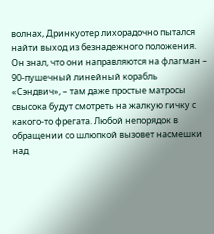волнах, Дринкуотер лихорадочно пытался найти выход из безнадежного положения. Он знал, что они направляются на флагман – 90-пушечный линейный корабль «Сэндвич», – там даже простые матросы свысока будут смотреть на жалкую гичку с какого-то фрегата. Любой непорядок в обращении со шлюпкой вызовет насмешки над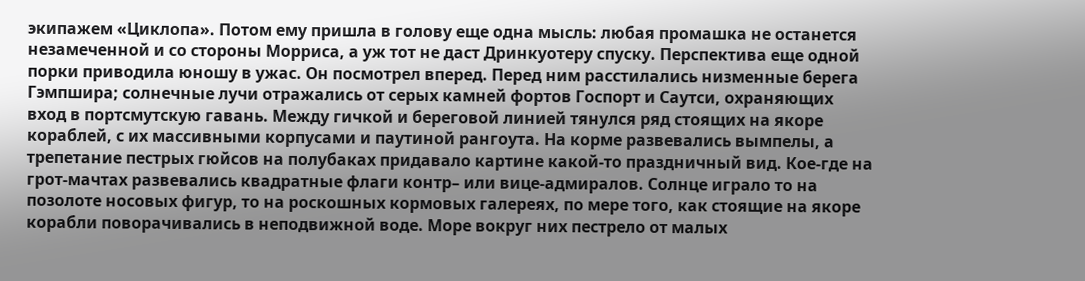экипажем «Циклопа». Потом ему пришла в голову еще одна мысль: любая промашка не останется незамеченной и со стороны Морриса, а уж тот не даст Дринкуотеру спуску. Перспектива еще одной порки приводила юношу в ужас. Он посмотрел вперед. Перед ним расстилались низменные берега Гэмпшира; солнечные лучи отражались от серых камней фортов Госпорт и Саутси, охраняющих вход в портсмутскую гавань. Между гичкой и береговой линией тянулся ряд стоящих на якоре кораблей, с их массивными корпусами и паутиной рангоута. На корме развевались вымпелы, а трепетание пестрых гюйсов на полубаках придавало картине какой-то праздничный вид. Кое-где на грот-мачтах развевались квадратные флаги контр– или вице-адмиралов. Солнце играло то на позолоте носовых фигур, то на роскошных кормовых галереях, по мере того, как стоящие на якоре корабли поворачивались в неподвижной воде. Море вокруг них пестрело от малых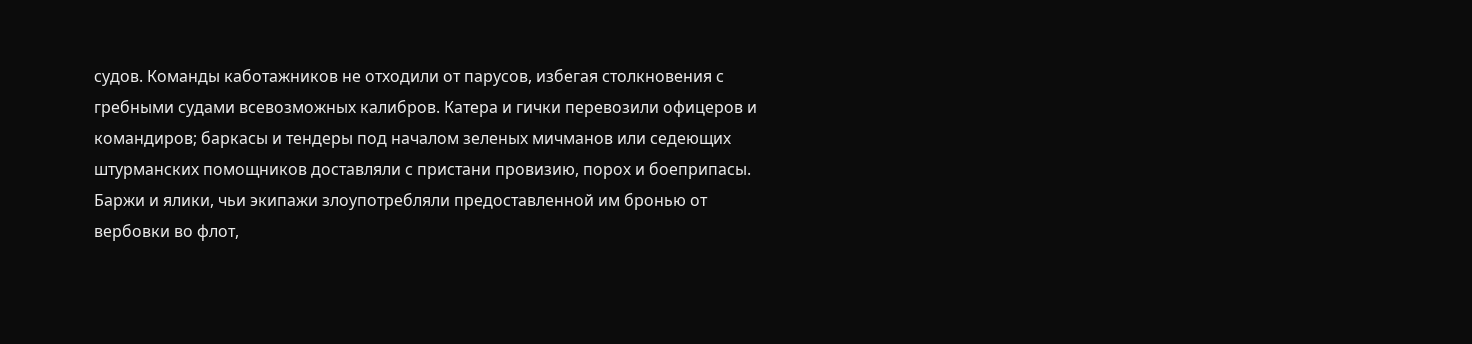судов. Команды каботажников не отходили от парусов, избегая столкновения с гребными судами всевозможных калибров. Катера и гички перевозили офицеров и командиров; баркасы и тендеры под началом зеленых мичманов или седеющих штурманских помощников доставляли с пристани провизию, порох и боеприпасы. Баржи и ялики, чьи экипажи злоупотребляли предоставленной им бронью от вербовки во флот,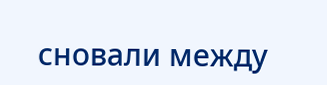сновали между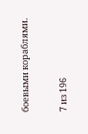боевыми кораблями.


7 из 196